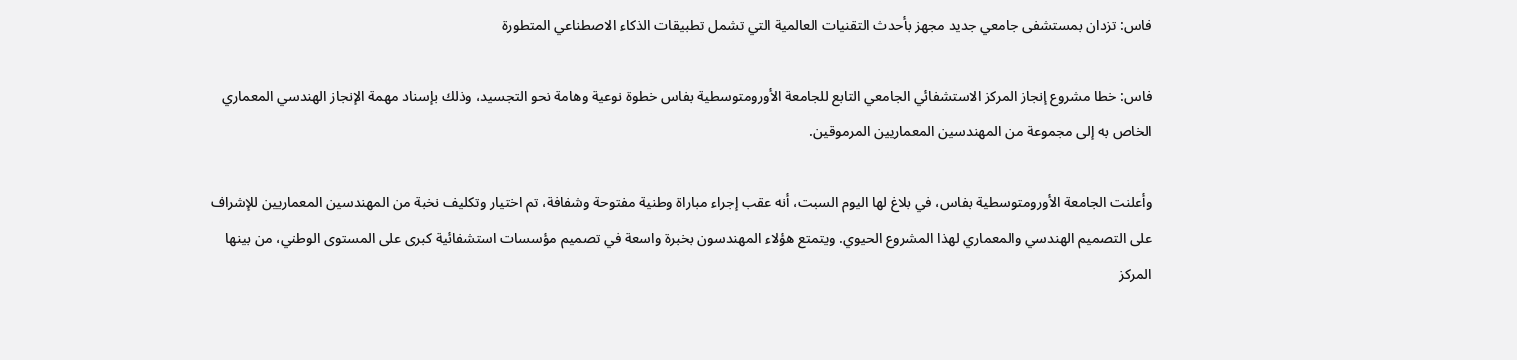فاس: تزدان بمستشفى جامعي جديد مجهز بأحدث التقنيات العالمية التي تشمل تطبيقات الذكاء الاصطناعي المتطورة

فاس: خطا مشروع إنجاز المركز الاستشفائي الجامعي التابع للجامعة الأورومتوسطية بفاس خطوة نوعية وهامة نحو التجسيد، وذلك بإسناد مهمة الإنجاز الهندسي المعماري الخاص به إلى مجموعة من المهندسين المعماريين المرموقين.

وأعلنت الجامعة الأورومتوسطية بفاس، في بلاغ لها اليوم السبت، أنه عقب إجراء مباراة وطنية مفتوحة وشفافة، تم اختيار وتكليف نخبة من المهندسين المعماريين للإشراف على التصميم الهندسي والمعماري لهذا المشروع الحيوي. ويتمتع هؤلاء المهندسون بخبرة واسعة في تصميم مؤسسات استشفائية كبرى على المستوى الوطني، من بينها المركز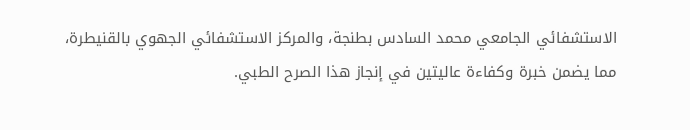الاستشفائي الجامعي محمد السادس بطنجة، والمركز الاستشفائي الجهوي بالقنيطرة، مما يضمن خبرة وكفاءة عاليتين في إنجاز هذا الصرح الطبي.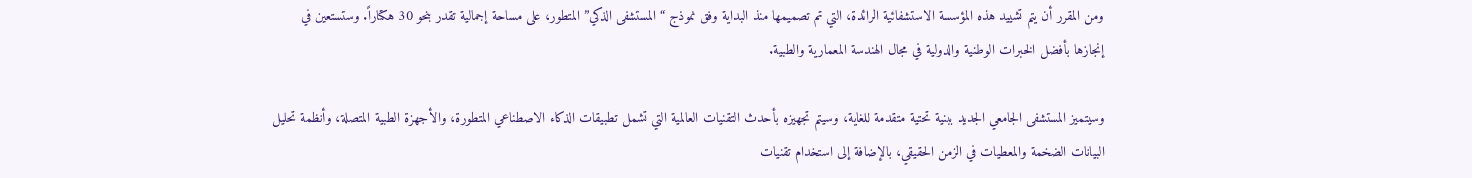ومن المقرر أن يتم تشييد هذه المؤسسة الاستشفائية الرائدة، التي تم تصميمها منذ البداية وفق نموذج “المستشفى الذكي” المتطور، على مساحة إجمالية تقدر بنحو 30 هكتاراً. وستستعين في إنجازها بأفضل الخبرات الوطنية والدولية في مجال الهندسة المعمارية والطبية.

وسيتميز المستشفى الجامعي الجديد ببنية تحتية متقدمة للغاية، وسيتم تجهيزه بأحدث التقنيات العالمية التي تشمل تطبيقات الذكاء الاصطناعي المتطورة، والأجهزة الطبية المتصلة، وأنظمة تحليل البيانات الضخمة والمعطيات في الزمن الحقيقي، بالإضافة إلى استخدام تقنيات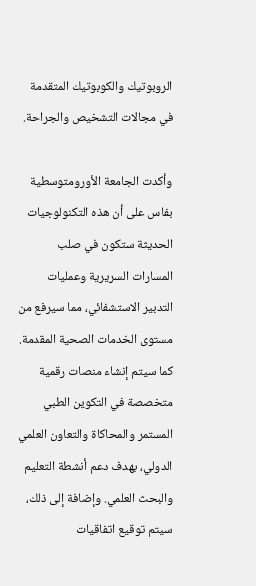الروبوتيك والكوبوتيك المتقدمة في مجالات التشخيص والجراحة.

وأكدت الجامعة الأورومتوسطية بفاس على أن هذه التكنولوجيات الحديثة ستكون في صلب المسارات السريرية وعمليات التدبير الاستشفائي، مما سيرفع من مستوى الخدمات الصحية المقدمة. كما سيتم إنشاء منصات رقمية متخصصة في التكوين الطبي المستمر والمحاكاة والتعاون العلمي الدولي، بهدف دعم أنشطة التعليم والبحث العلمي. وإضافة إلى ذلك، سيتم توقيع اتفاقيات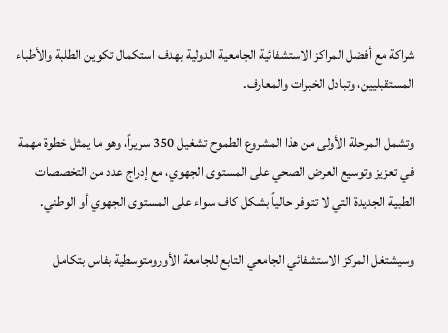شراكة مع أفضل المراكز الاستشفائية الجامعية الدولية بهدف استكمال تكوين الطلبة والأطباء المستقبليين، وتبادل الخبرات والمعارف.

وتشمل المرحلة الأولى من هذا المشروع الطموح تشغيل 350 سريراً، وهو ما يمثل خطوة مهمة في تعزيز وتوسيع العرض الصحي على المستوى الجهوي، مع إدراج عدد من التخصصات الطبية الجديدة التي لا تتوفر حالياً بشكل كاف سواء على المستوى الجهوي أو الوطني.

وسيشتغل المركز الاستشفائي الجامعي التابع للجامعة الأورومتوسطية بفاس بتكامل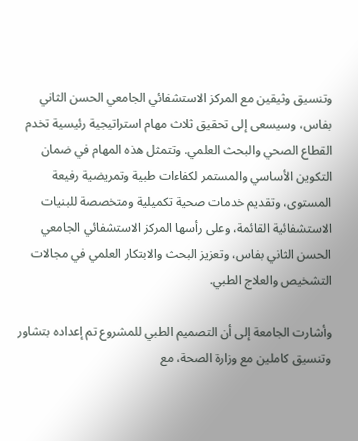وتنسيق وثيقين مع المركز الاستشفائي الجامعي الحسن الثاني بفاس، وسيسعى إلى تحقيق ثلاث مهام استراتيجية رئيسية تخدم القطاع الصحي والبحث العلمي. وتتمثل هذه المهام في ضمان التكوين الأساسي والمستمر لكفاءات طبية وتمريضية رفيعة المستوى، وتقديم خدمات صحية تكميلية ومتخصصة للبنيات الاستشفائية القائمة، وعلى رأسها المركز الاستشفائي الجامعي الحسن الثاني بفاس، وتعزيز البحث والابتكار العلمي في مجالات التشخيص والعلاج الطبي.

وأشارت الجامعة إلى أن التصميم الطبي للمشروع تم إعداده بتشاور وتنسيق كاملين مع وزارة الصحة، مع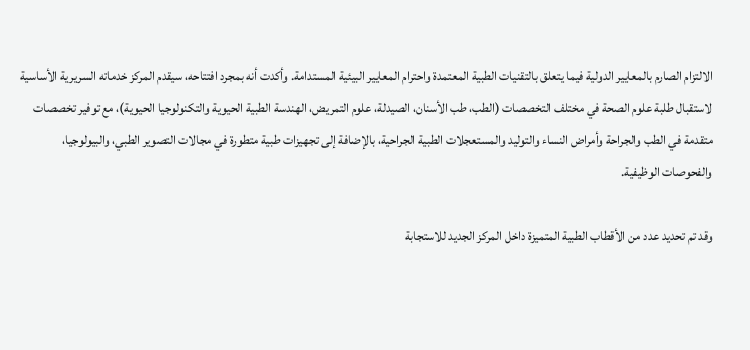الالتزام الصارم بالمعايير الدولية فيما يتعلق بالتقنيات الطبية المعتمدة واحترام المعايير البيئية المستدامة. وأكدت أنه بمجرد افتتاحه، سيقدم المركز خدماته السريرية الأساسية لاستقبال طلبة علوم الصحة في مختلف التخصصات (الطب، طب الأسنان، الصيدلة، علوم التمريض، الهندسة الطبية الحيوية والتكنولوجيا الحيوية)، مع توفير تخصصات متقدمة في الطب والجراحة وأمراض النساء والتوليد والمستعجلات الطبية الجراحية، بالإضافة إلى تجهيزات طبية متطورة في مجالات التصوير الطبي، والبيولوجيا، والفحوصات الوظيفية.

وقد تم تحديد عدد من الأقطاب الطبية المتميزة داخل المركز الجديد للاستجابة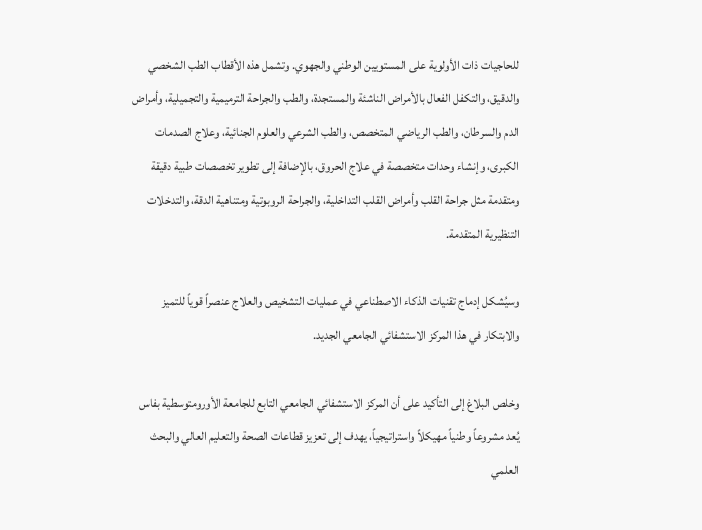للحاجيات ذات الأولوية على المستويين الوطني والجهوي. وتشمل هذه الأقطاب الطب الشخصي والدقيق، والتكفل الفعال بالأمراض الناشئة والمستجدة، والطب والجراحة الترميمية والتجميلية، وأمراض الدم والسرطان، والطب الرياضي المتخصص، والطب الشرعي والعلوم الجنائية، وعلاج الصدمات الكبرى، وإنشاء وحدات متخصصة في علاج الحروق، بالإضافة إلى تطوير تخصصات طبية دقيقة ومتقدمة مثل جراحة القلب وأمراض القلب التداخلية، والجراحة الروبوتية ومتناهية الدقة، والتدخلات التنظيرية المتقدمة.

وسيُشكل إدماج تقنيات الذكاء الاصطناعي في عمليات التشخيص والعلاج عنصراً قوياً للتميز والابتكار في هذا المركز الاستشفائي الجامعي الجديد.

وخلص البلاغ إلى التأكيد على أن المركز الاستشفائي الجامعي التابع للجامعة الأورومتوسطية بفاس يُعد مشروعاً وطنياً مهيكلاً واستراتيجياً، يهدف إلى تعزيز قطاعات الصحة والتعليم العالي والبحث العلمي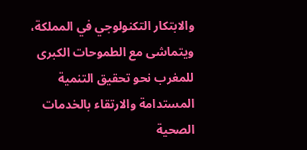والابتكار التكنولوجي في المملكة، ويتماشى مع الطموحات الكبرى للمغرب نحو تحقيق التنمية المستدامة والارتقاء بالخدمات الصحية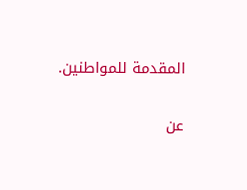المقدمة للمواطنين.

عن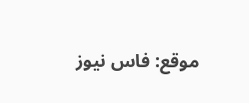موقع: فاس نيوز